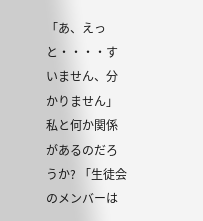「あ、えっと・・・・すいません、分かりません」 私と何か関係があるのだろうか? 「生徒会のメンバーは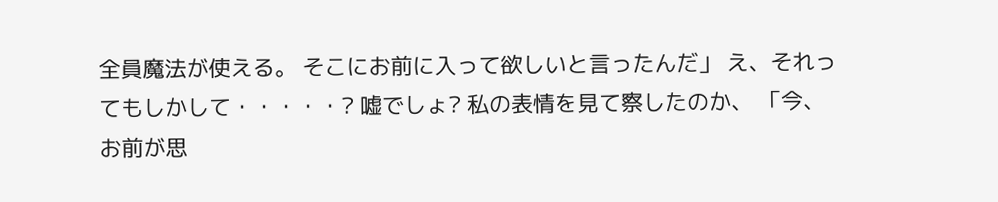全員魔法が使える。 そこにお前に入って欲しいと言ったんだ」 え、それってもしかして・・・・・? 嘘でしょ? 私の表情を見て察したのか、 「今、お前が思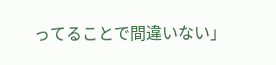ってることで間違いない」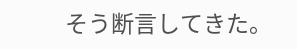そう断言してきた。